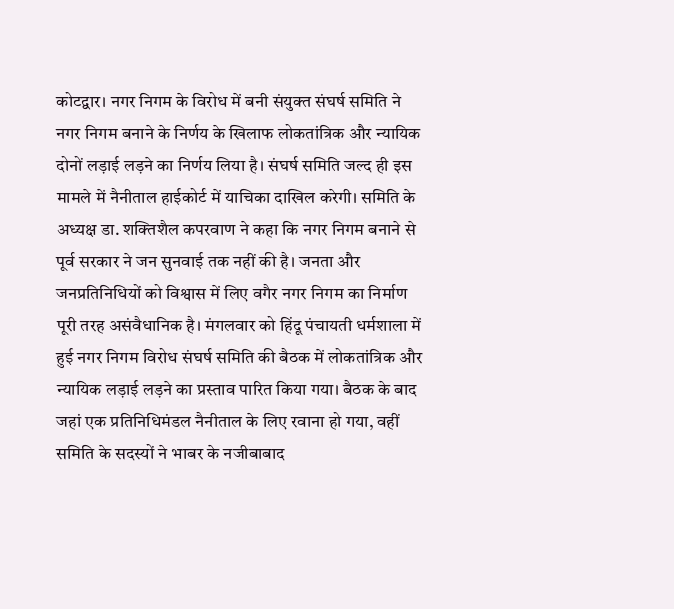कोटद्वार। नगर निगम के विरोध में बनी संयुक्त संघर्ष समिति ने नगर निगम बनाने के निर्णय के खिलाफ लोकतांत्रिक और न्यायिक दोनों लड़ाई लड़ने का निर्णय लिया है। संघर्ष समिति जल्द ही इस मामले में नैनीताल हाईकोर्ट में याचिका दाखिल करेगी। समिति के अध्यक्ष डा. शक्तिशैल कपरवाण ने कहा कि नगर निगम बनाने से पूर्व सरकार ने जन सुनवाई तक नहीं की है। जनता और जनप्रतिनिधियों को विश्वास में लिए वगैर नगर निगम का निर्माण पूरी तरह असंवैधानिक है। मंगलवार को हिंदू पंचायती धर्मशाला में हुई नगर निगम विरोध संघर्ष समिति की बैठक में लोकतांत्रिक और न्यायिक लड़ाई लड़ने का प्रस्ताव पारित किया गया। बैठक के बाद जहां एक प्रतिनिधिमंडल नैनीताल के लिए रवाना हो गया, वहीं समिति के सदस्यों ने भाबर के नजीबाबाद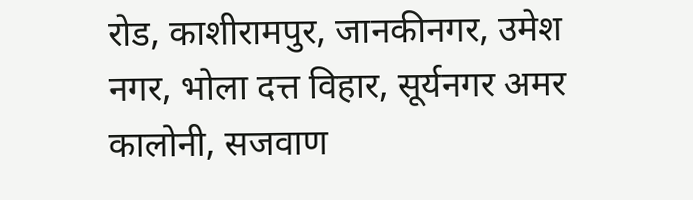रोड, काशीरामपुर, जानकीनगर, उमेश नगर, भोला दत्त विहार, सूर्यनगर अमर कालोनी, सजवाण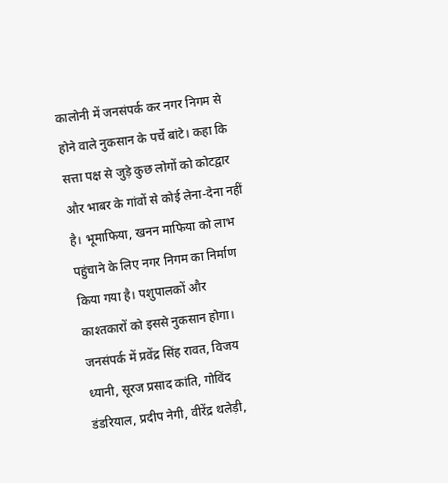कालोनी में जनसंपर्क कर नगर निगम से होने वाले नुकसान के पर्चे बांटे। कहा कि सत्ता पक्ष से जुड़े कुछ लोगों को कोटद्वार और भाबर के गांवों से कोई लेना-देना नहीं है। भूमाफिया, खनन माफिया को लाभ पहुंचाने के लिए नगर निगम का निर्माण किया गया है। पशुपालकों और काश्तकारों को इससे नुकसान होगा।
जनसंपर्क में प्रवेंद्र सिंह रावत, विजय ध्यानी, सूरज प्रसाद कांति, गोविंद डंडरियाल, प्रदीप नेगी, वीरेंद्र थलेड़ी,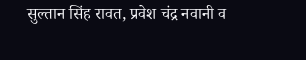सुल्तान सिंह रावत, प्रवेश चंद्र नवानी व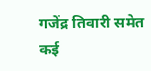गजेंद्र तिवारी समेत कई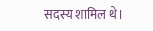सदस्य शामिल थे।